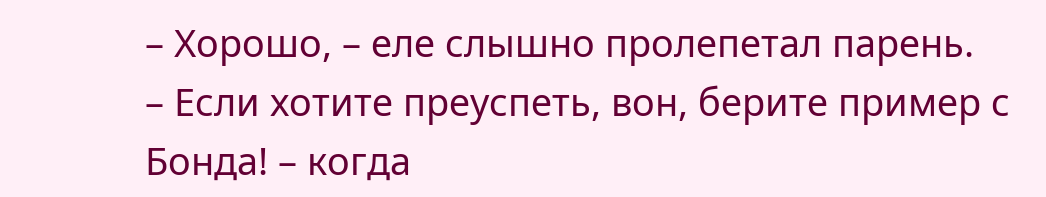– Хорошо, – еле слышно пролепетал парень.
– Если хотите преуспеть, вон, берите пример с Бонда! – когда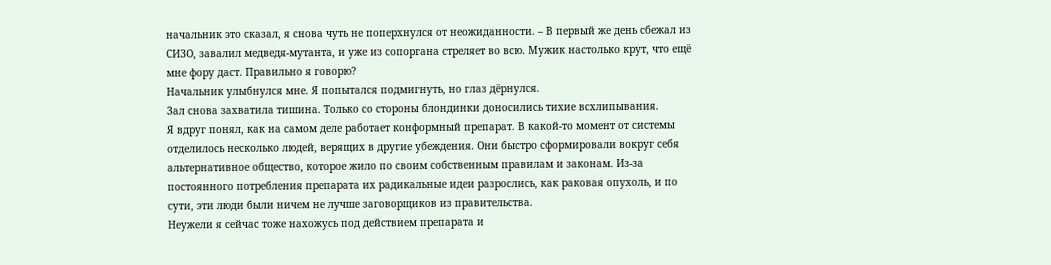начальник это сказал, я снова чуть не поперхнулся от неожиданности. – В первый же день сбежал из СИЗО, завалил медведя-мутанта, и уже из сопоргана стреляет во всю. Мужик настолько крут, что ещё мне фору даст. Правильно я говорю?
Начальник улыбнулся мне. Я попытался подмигнуть, но глаз дёрнулся.
Зал снова захватила тишина. Только со стороны блондинки доносились тихие всхлипывания.
Я вдруг понял, как на самом деле работает конформный препарат. В какой-то момент от системы отделилось несколько людей, верящих в другие убеждения. Они быстро сформировали вокруг себя альтернативное общество, которое жило по своим собственным правилам и законам. Из-за постоянного потребления препарата их радикальные идеи разрослись, как раковая опухоль, и по сути, эти люди были ничем не лучше заговорщиков из правительства.
Неужели я сейчас тоже нахожусь под действием препарата и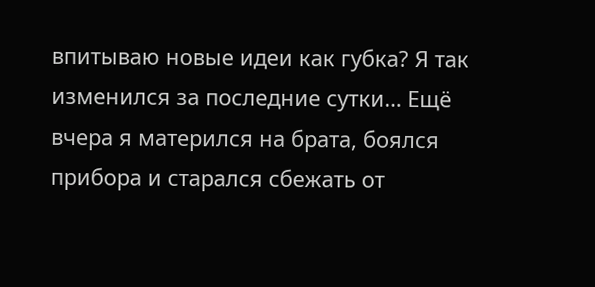впитываю новые идеи как губка? Я так изменился за последние сутки… Ещё вчера я матерился на брата, боялся прибора и старался сбежать от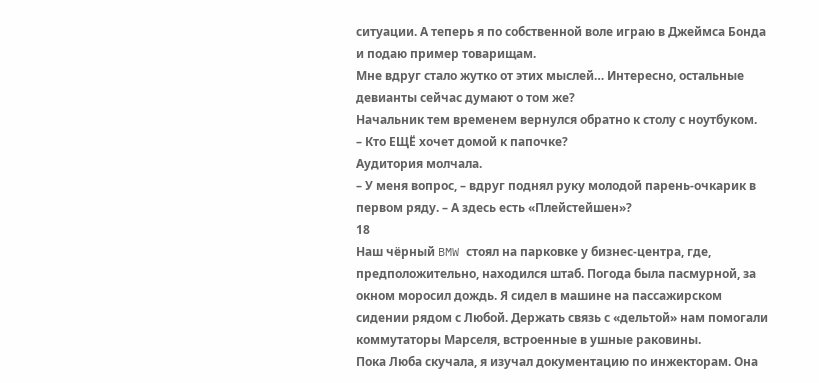ситуации. А теперь я по собственной воле играю в Джеймса Бонда и подаю пример товарищам.
Мне вдруг стало жутко от этих мыслей… Интересно, остальные девианты сейчас думают о том же?
Начальник тем временем вернулся обратно к столу с ноутбуком.
– Кто ЕЩЁ хочет домой к папочке?
Аудитория молчала.
– У меня вопрос, – вдруг поднял руку молодой парень-очкарик в первом ряду. – А здесь есть «Плейстейшен»?
18
Наш чёрный BMW стоял на парковке у бизнес-центра, где, предположительно, находился штаб. Погода была пасмурной, за окном моросил дождь. Я сидел в машине на пассажирском сидении рядом с Любой. Держать связь с «дельтой» нам помогали коммутаторы Марселя, встроенные в ушные раковины.
Пока Люба скучала, я изучал документацию по инжекторам. Она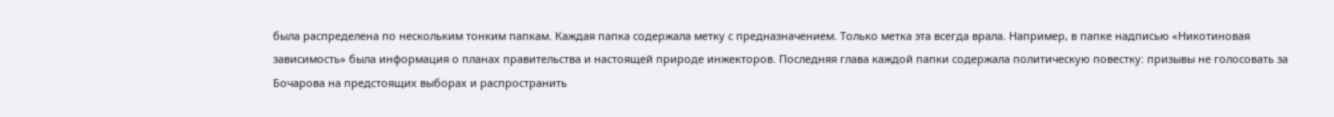была распределена по нескольким тонким папкам. Каждая папка содержала метку с предназначением. Только метка эта всегда врала. Например, в папке надписью «Никотиновая зависимость» была информация о планах правительства и настоящей природе инжекторов. Последняя глава каждой папки содержала политическую повестку: призывы не голосовать за Бочарова на предстоящих выборах и распространить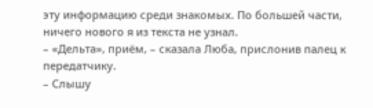эту информацию среди знакомых. По большей части, ничего нового я из текста не узнал.
– «Дельта», приём, – сказала Люба, прислонив палец к передатчику.
– Слышу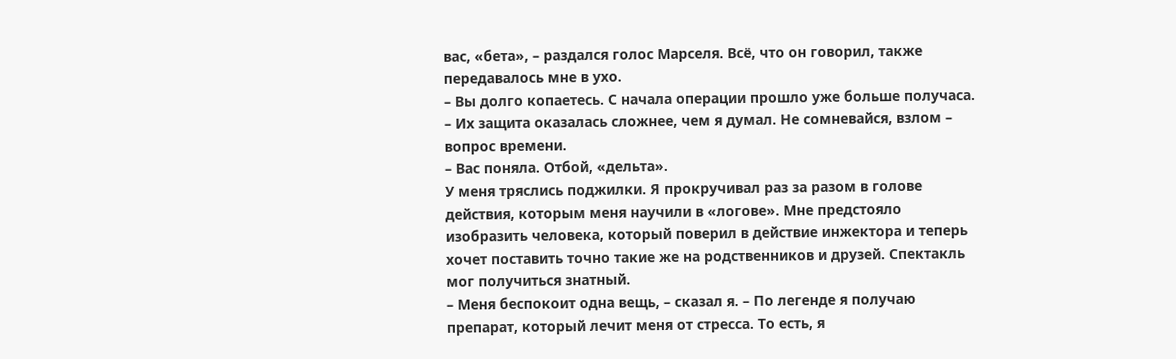вас, «бета», – раздался голос Марселя. Всё, что он говорил, также передавалось мне в ухо.
– Вы долго копаетесь. С начала операции прошло уже больше получаса.
– Их защита оказалась сложнее, чем я думал. Не сомневайся, взлом – вопрос времени.
– Вас поняла. Отбой, «дельта».
У меня тряслись поджилки. Я прокручивал раз за разом в голове действия, которым меня научили в «логове». Мне предстояло изобразить человека, который поверил в действие инжектора и теперь хочет поставить точно такие же на родственников и друзей. Спектакль мог получиться знатный.
– Меня беспокоит одна вещь, – сказал я. – По легенде я получаю препарат, который лечит меня от стресса. То есть, я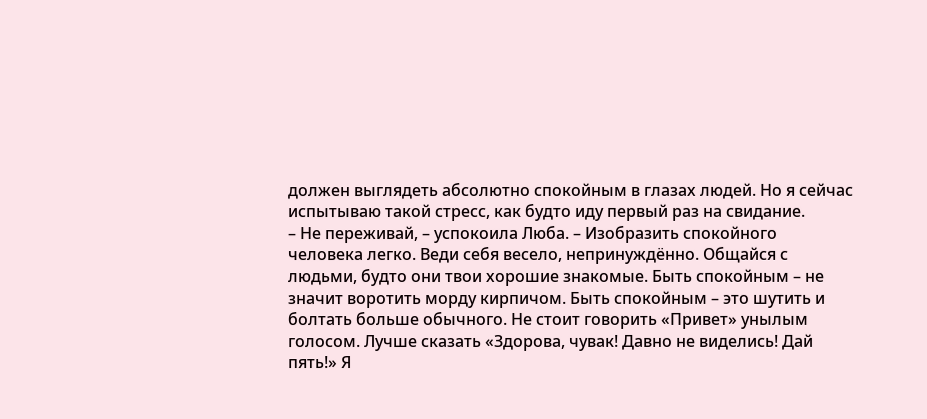должен выглядеть абсолютно спокойным в глазах людей. Но я сейчас испытываю такой стресс, как будто иду первый раз на свидание.
– Не переживай, – успокоила Люба. – Изобразить спокойного человека легко. Веди себя весело, непринуждённо. Общайся с людьми, будто они твои хорошие знакомые. Быть спокойным – не значит воротить морду кирпичом. Быть спокойным – это шутить и болтать больше обычного. Не стоит говорить «Привет» унылым голосом. Лучше сказать «Здорова, чувак! Давно не виделись! Дай пять!» Я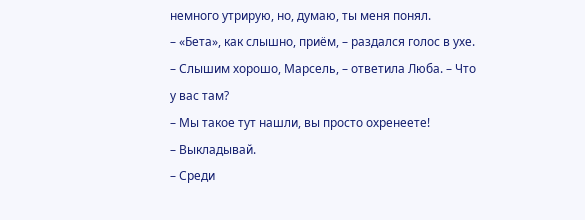немного утрирую, но, думаю, ты меня понял.
– «Бета», как слышно, приём, – раздался голос в ухе.
– Слышим хорошо, Марсель, – ответила Люба. – Что у вас там?
– Мы такое тут нашли, вы просто охренеете!
– Выкладывай.
– Среди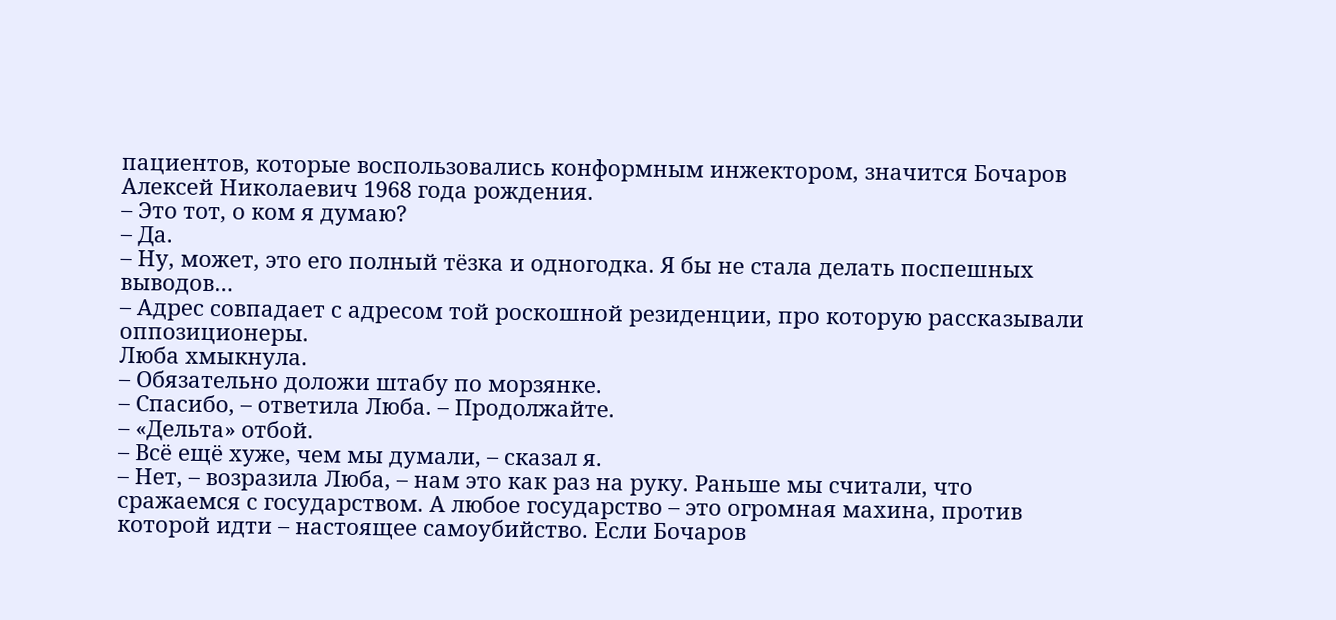пациентов, которые воспользовались конформным инжектором, значится Бочаров Алексей Николаевич 1968 года рождения.
– Это тот, о ком я думаю?
– Да.
– Ну, может, это его полный тёзка и одногодка. Я бы не стала делать поспешных выводов…
– Адрес совпадает с адресом той роскошной резиденции, про которую рассказывали оппозиционеры.
Люба хмыкнула.
– Обязательно доложи штабу по морзянке.
– Спасибо, – ответила Люба. – Продолжайте.
– «Дельта» отбой.
– Всё ещё хуже, чем мы думали, – сказал я.
– Нет, – возразила Люба, – нам это как раз на руку. Раньше мы считали, что сражаемся с государством. А любое государство – это огромная махина, против которой идти – настоящее самоубийство. Если Бочаров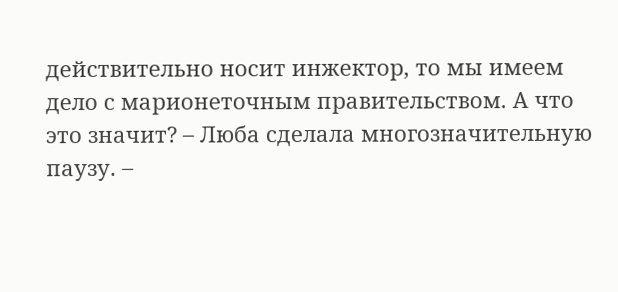действительно носит инжектор, то мы имеем дело с марионеточным правительством. А что это значит? – Люба сделала многозначительную паузу. –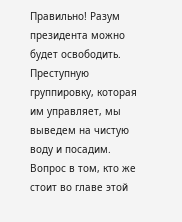Правильно! Разум президента можно будет освободить. Преступную группировку, которая им управляет, мы выведем на чистую воду и посадим. Вопрос в том, кто же стоит во главе этой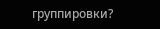группировки?